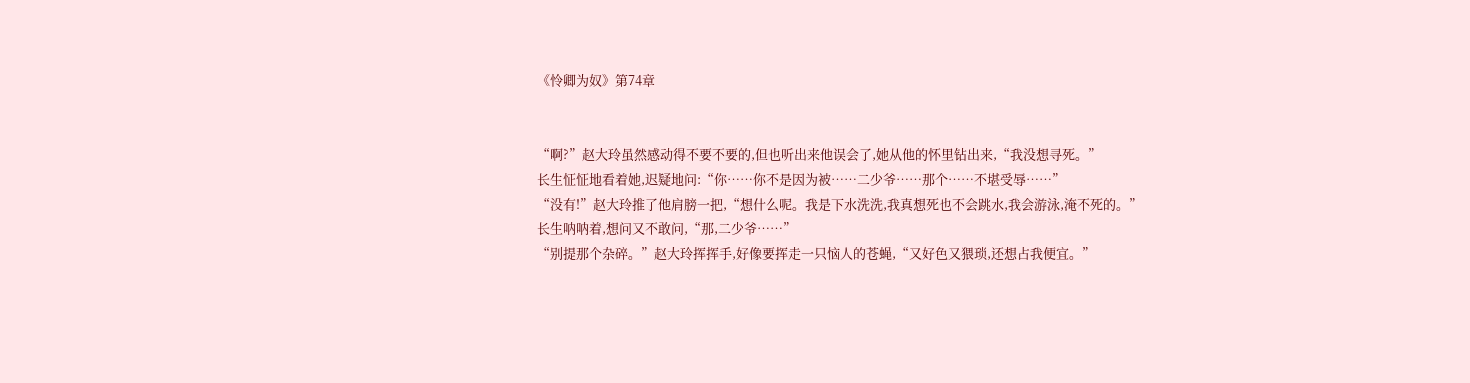《怜卿为奴》第74章


“啊?”赵大玲虽然感动得不要不要的,但也听出来他误会了,她从他的怀里钻出来,“我没想寻死。”
长生怔怔地看着她,迟疑地问:“你……你不是因为被……二少爷……那个……不堪受辱……”
“没有!”赵大玲推了他肩膀一把,“想什么呢。我是下水洗洗,我真想死也不会跳水,我会游泳,淹不死的。”
长生呐呐着,想问又不敢问,“那,二少爷……”
“别提那个杂碎。”赵大玲挥挥手,好像要挥走一只恼人的苍蝇,“又好色又猥琐,还想占我便宜。”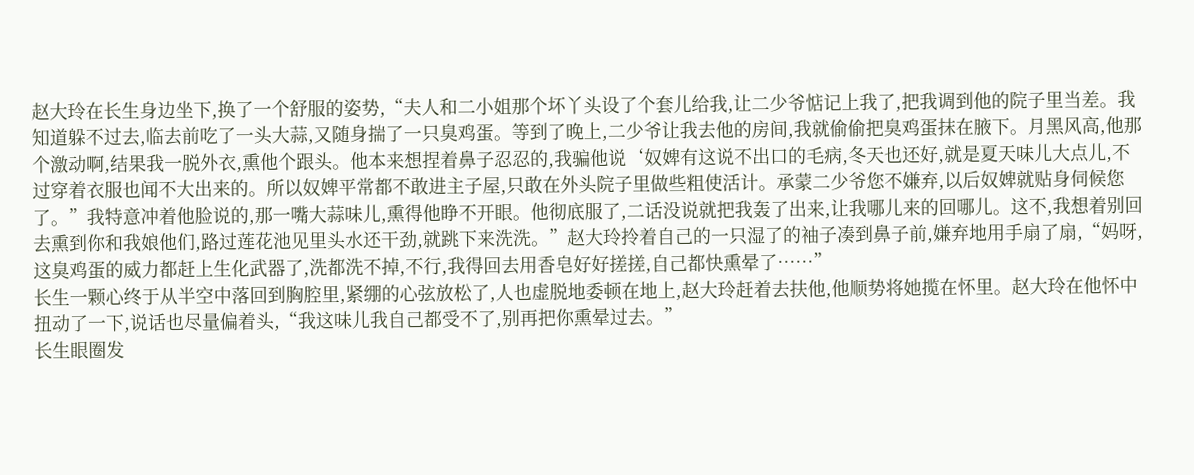赵大玲在长生身边坐下,换了一个舒服的姿势,“夫人和二小姐那个坏丫头设了个套儿给我,让二少爷惦记上我了,把我调到他的院子里当差。我知道躲不过去,临去前吃了一头大蒜,又随身揣了一只臭鸡蛋。等到了晚上,二少爷让我去他的房间,我就偷偷把臭鸡蛋抹在腋下。月黑风高,他那个激动啊,结果我一脱外衣,熏他个跟头。他本来想捏着鼻子忍忍的,我骗他说‘奴婢有这说不出口的毛病,冬天也还好,就是夏天味儿大点儿,不过穿着衣服也闻不大出来的。所以奴婢平常都不敢进主子屋,只敢在外头院子里做些粗使活计。承蒙二少爷您不嫌弃,以后奴婢就贴身伺候您了。”我特意冲着他脸说的,那一嘴大蒜味儿,熏得他睁不开眼。他彻底服了,二话没说就把我轰了出来,让我哪儿来的回哪儿。这不,我想着别回去熏到你和我娘他们,路过莲花池见里头水还干劲,就跳下来洗洗。”赵大玲拎着自己的一只湿了的袖子凑到鼻子前,嫌弃地用手扇了扇,“妈呀,这臭鸡蛋的威力都赶上生化武器了,洗都洗不掉,不行,我得回去用香皂好好搓搓,自己都快熏晕了……”
长生一颗心终于从半空中落回到胸腔里,紧绷的心弦放松了,人也虚脱地委顿在地上,赵大玲赶着去扶他,他顺势将她揽在怀里。赵大玲在他怀中扭动了一下,说话也尽量偏着头,“我这味儿我自己都受不了,别再把你熏晕过去。”
长生眼圈发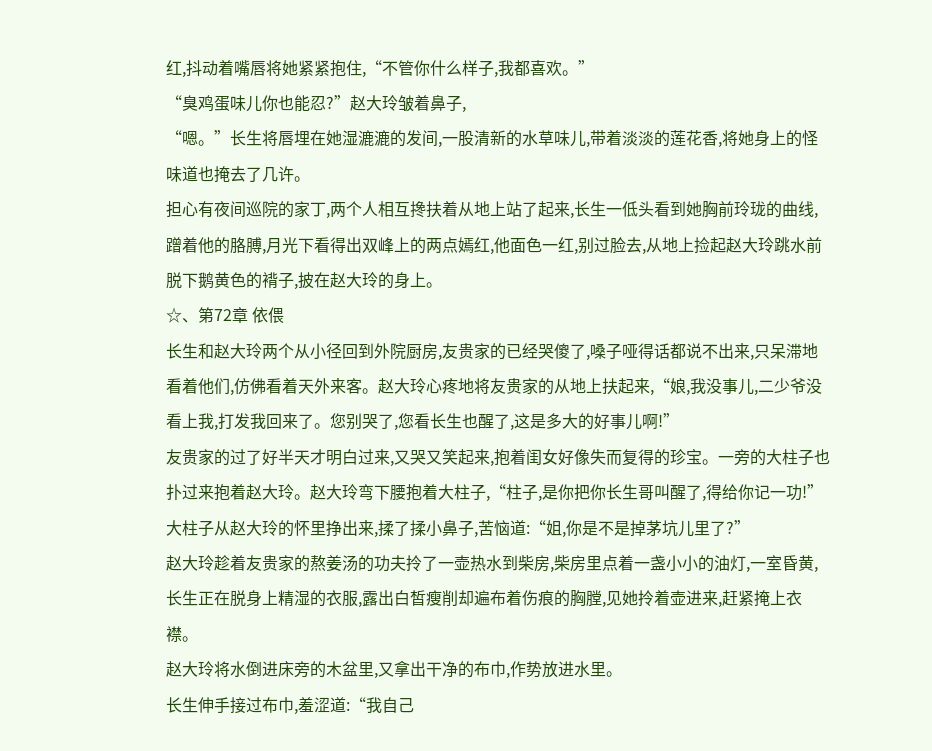红,抖动着嘴唇将她紧紧抱住,“不管你什么样子,我都喜欢。”
“臭鸡蛋味儿你也能忍?”赵大玲皱着鼻子,
“嗯。”长生将唇埋在她湿漉漉的发间,一股清新的水草味儿,带着淡淡的莲花香,将她身上的怪味道也掩去了几许。
担心有夜间巡院的家丁,两个人相互搀扶着从地上站了起来,长生一低头看到她胸前玲珑的曲线,蹭着他的胳膊,月光下看得出双峰上的两点嫣红,他面色一红,别过脸去,从地上捡起赵大玲跳水前脱下鹅黄色的褙子,披在赵大玲的身上。
☆、第72章 依偎
长生和赵大玲两个从小径回到外院厨房,友贵家的已经哭傻了,嗓子哑得话都说不出来,只呆滞地看着他们,仿佛看着天外来客。赵大玲心疼地将友贵家的从地上扶起来,“娘,我没事儿,二少爷没看上我,打发我回来了。您别哭了,您看长生也醒了,这是多大的好事儿啊!”
友贵家的过了好半天才明白过来,又哭又笑起来,抱着闺女好像失而复得的珍宝。一旁的大柱子也扑过来抱着赵大玲。赵大玲弯下腰抱着大柱子,“柱子,是你把你长生哥叫醒了,得给你记一功!”
大柱子从赵大玲的怀里挣出来,揉了揉小鼻子,苦恼道:“姐,你是不是掉茅坑儿里了?”
赵大玲趁着友贵家的熬姜汤的功夫拎了一壶热水到柴房,柴房里点着一盏小小的油灯,一室昏黄,长生正在脱身上精湿的衣服,露出白皙瘦削却遍布着伤痕的胸膛,见她拎着壶进来,赶紧掩上衣襟。
赵大玲将水倒进床旁的木盆里,又拿出干净的布巾,作势放进水里。
长生伸手接过布巾,羞涩道:“我自己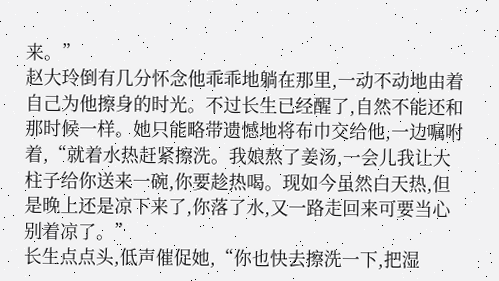来。”
赵大玲倒有几分怀念他乖乖地躺在那里,一动不动地由着自己为他擦身的时光。不过长生已经醒了,自然不能还和那时候一样。她只能略带遗憾地将布巾交给他,一边嘱咐着,“就着水热赶紧擦洗。我娘熬了姜汤,一会儿我让大柱子给你送来一碗,你要趁热喝。现如今虽然白天热,但是晚上还是凉下来了,你落了水,又一路走回来可要当心别着凉了。”
长生点点头,低声催促她,“你也快去擦洗一下,把湿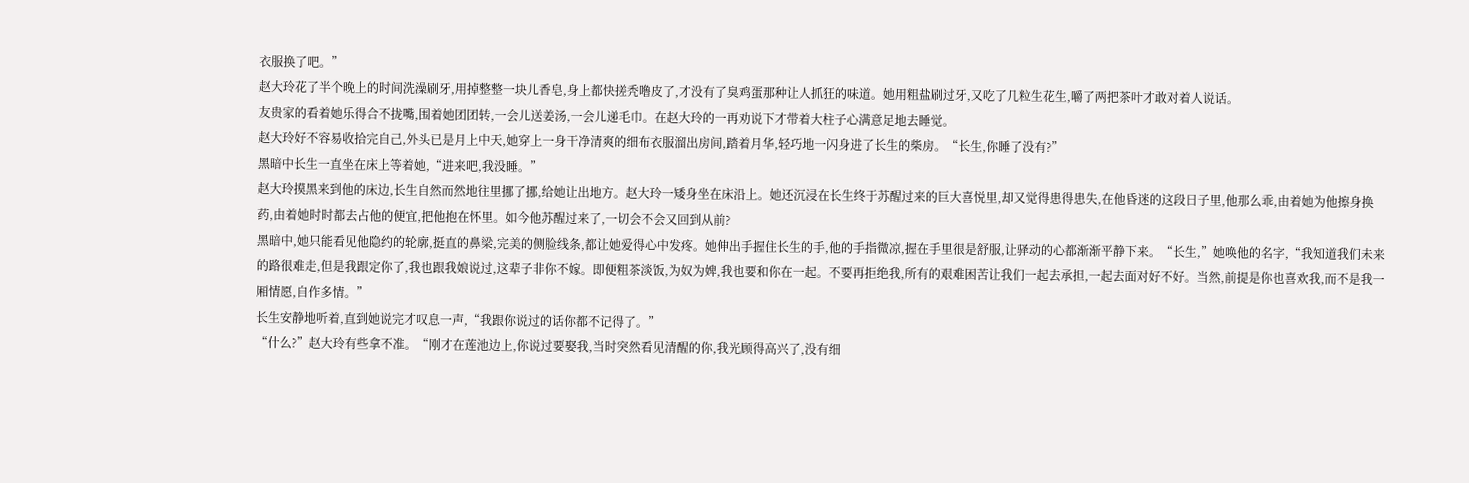衣服换了吧。”
赵大玲花了半个晚上的时间洗澡刷牙,用掉整整一块儿香皂,身上都快搓秃噜皮了,才没有了臭鸡蛋那种让人抓狂的味道。她用粗盐刷过牙,又吃了几粒生花生,嚼了两把茶叶才敢对着人说话。
友贵家的看着她乐得合不拢嘴,围着她团团转,一会儿送姜汤,一会儿递毛巾。在赵大玲的一再劝说下才带着大柱子心满意足地去睡觉。
赵大玲好不容易收拾完自己,外头已是月上中天,她穿上一身干净清爽的细布衣服溜出房间,踏着月华,轻巧地一闪身进了长生的柴房。“长生,你睡了没有?”
黑暗中长生一直坐在床上等着她,“进来吧,我没睡。”
赵大玲摸黑来到他的床边,长生自然而然地往里挪了挪,给她让出地方。赵大玲一矮身坐在床沿上。她还沉浸在长生终于苏醒过来的巨大喜悦里,却又觉得患得患失,在他昏迷的这段日子里,他那么乖,由着她为他擦身换药,由着她时时都去占他的便宜,把他抱在怀里。如今他苏醒过来了,一切会不会又回到从前?
黑暗中,她只能看见他隐约的轮廓,挺直的鼻梁,完美的侧脸线条,都让她爱得心中发疼。她伸出手握住长生的手,他的手指微凉,握在手里很是舒服,让驿动的心都渐渐平静下来。“长生,”她唤他的名字,“我知道我们未来的路很难走,但是我跟定你了,我也跟我娘说过,这辈子非你不嫁。即便粗茶淡饭,为奴为婢,我也要和你在一起。不要再拒绝我,所有的艰难困苦让我们一起去承担,一起去面对好不好。当然,前提是你也喜欢我,而不是我一厢情愿,自作多情。”
长生安静地听着,直到她说完才叹息一声,“我跟你说过的话你都不记得了。”
“什么?”赵大玲有些拿不准。“刚才在莲池边上,你说过要娶我,当时突然看见清醒的你,我光顾得高兴了,没有细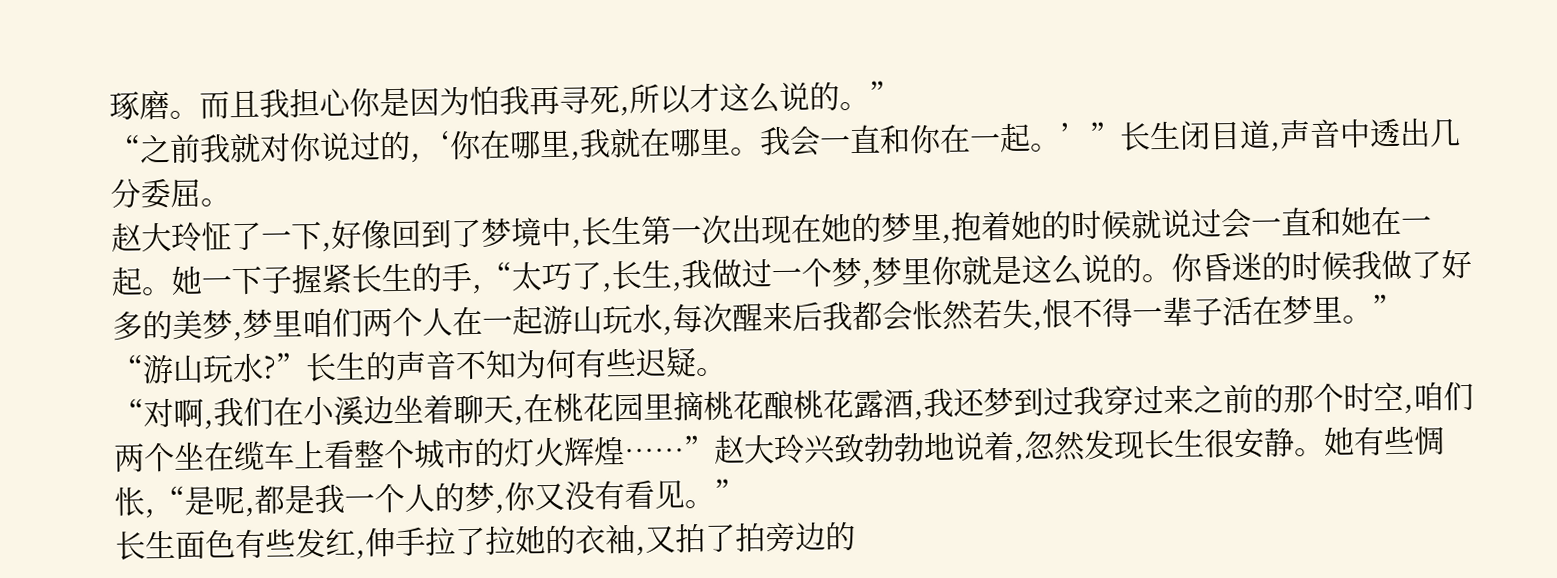琢磨。而且我担心你是因为怕我再寻死,所以才这么说的。”
“之前我就对你说过的,‘你在哪里,我就在哪里。我会一直和你在一起。’”长生闭目道,声音中透出几分委屈。
赵大玲怔了一下,好像回到了梦境中,长生第一次出现在她的梦里,抱着她的时候就说过会一直和她在一起。她一下子握紧长生的手,“太巧了,长生,我做过一个梦,梦里你就是这么说的。你昏迷的时候我做了好多的美梦,梦里咱们两个人在一起游山玩水,每次醒来后我都会怅然若失,恨不得一辈子活在梦里。”
“游山玩水?”长生的声音不知为何有些迟疑。
“对啊,我们在小溪边坐着聊天,在桃花园里摘桃花酿桃花露酒,我还梦到过我穿过来之前的那个时空,咱们两个坐在缆车上看整个城市的灯火辉煌……”赵大玲兴致勃勃地说着,忽然发现长生很安静。她有些惆怅,“是呢,都是我一个人的梦,你又没有看见。”
长生面色有些发红,伸手拉了拉她的衣袖,又拍了拍旁边的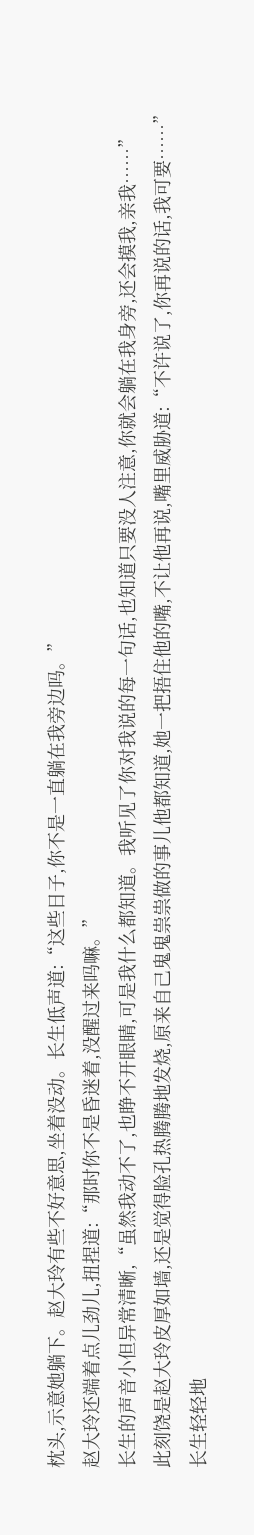枕头,示意她躺下。赵大玲有些不好意思,坐着没动。长生低声道:“这些日子,你不是一直躺在我旁边吗。”
赵大玲还端着点儿劲儿,扭捏道:“那时你不是昏迷着,没醒过来吗嘛。”
长生的声音小但异常清晰,“虽然我动不了,也睁不开眼睛,可是我什么都知道。我听见了你对我说的每一句话,也知道只要没人注意,你就会躺在我身旁,还会摸我,亲我……”
此刻饶是赵大玲皮厚如墙,还是觉得脸孔热腾腾地发烧,原来自己鬼鬼祟祟做的事儿他都知道,她一把捂住他的嘴,不让他再说,嘴里威胁道:“不许说了,你再说的话,我可要……”
长生轻轻地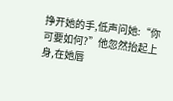挣开她的手,低声问她:“你可要如何?”他忽然抬起上身,在她唇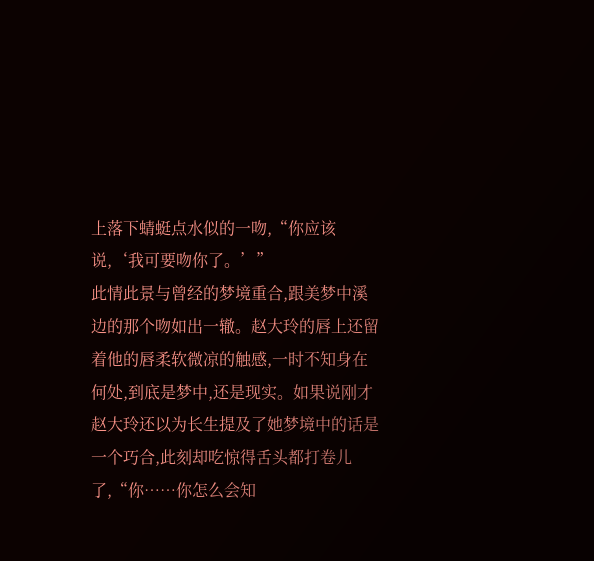上落下蜻蜓点水似的一吻,“你应该说,‘我可要吻你了。’”
此情此景与曾经的梦境重合,跟美梦中溪边的那个吻如出一辙。赵大玲的唇上还留着他的唇柔软微凉的触感,一时不知身在何处,到底是梦中,还是现实。如果说刚才赵大玲还以为长生提及了她梦境中的话是一个巧合,此刻却吃惊得舌头都打卷儿了,“你……你怎么会知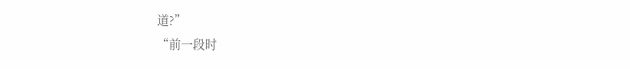道?”
“前一段时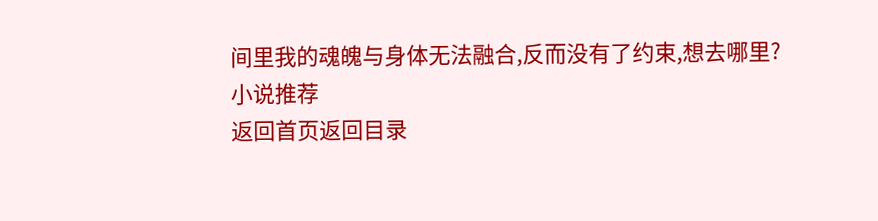间里我的魂魄与身体无法融合,反而没有了约束,想去哪里?
小说推荐
返回首页返回目录